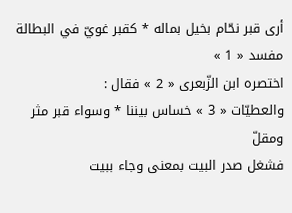أرى قبر نحّام بخيل بماله * كقبر غويّ في البطالة مفسد « 1 »
اختصره ابن الزّبعرى « 2 » فقال :
والعطيّات « 3 » خساس بيننا * وسواء قبر مثر ومقلّ
فشغل صدر البيت بمعنى وجاء ببيت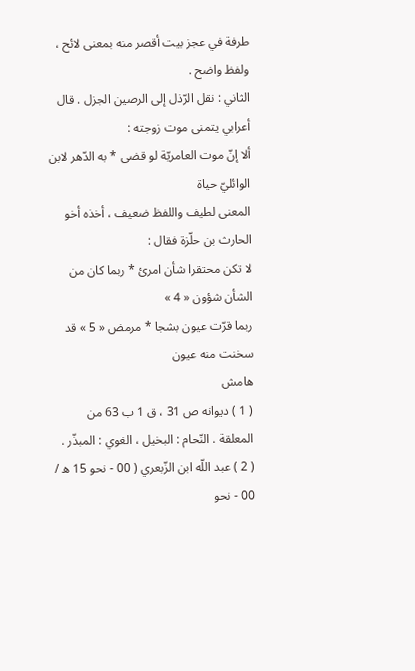طرفة في عجز بيت أقصر منه بمعنى لائح ، ولفظ واضح .
الثاني : نقل الرّذل إلى الرصين الجزل . قال أعرابي يتمنى موت زوجته :
ألا إنّ موت العامريّة لو قضى * به الدّهر لابن الوائليّ حياة
المعنى لطيف واللفظ ضعيف ، أخذه أخو الحارث بن حلّزة فقال :
لا تكن محتقرا شأن امرئ * ربما كان من الشأن شؤون « 4 »
ربما قرّت عيون بشجا * مرمض « 5 » قد سخنت منه عيون
هامش
( 1 ) ديوانه ص 31 ، ق 1 ب 63 من المعلقة . النّحام : البخيل ، الغوي : المبذّر .
( 2 ) عبد اللّه ابن الزّبعري ( 00 - نحو 15 ه / 00 - نحو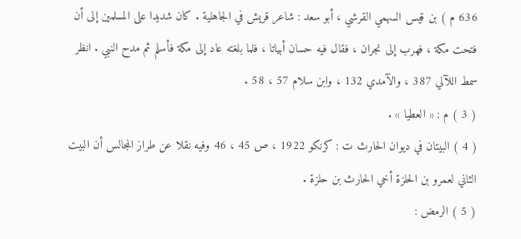636 م ) بن قيس السهمي القرشي ، أبو سعد : شاعر قريش في الجاهلية . كان شديدا على المسلمين إلى أن فتحت مكة ، فهرب إلى نجران ، فقال فيه حسان أبياتا ، فلما بلغته عاد إلى مكة فأسلم ثم مدح النبي . انظر سمط اللآلي 387 ، والآمدي 132 ، وابن سلام 57 ، 58 .
( 3 ) م : « العطيا » .
( 4 ) البيتان في ديوان الحارث ت : كرنكو 1922 ، ص 45 ، 46 وفيه نقلا عن طراز المجالس أن البيت الثاني لعمرو بن الحلزة أخي الحارث بن حلزة .
( 5 ) الرمض :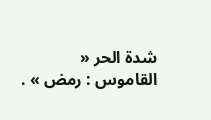شدة الحر « القاموس : رمض » .